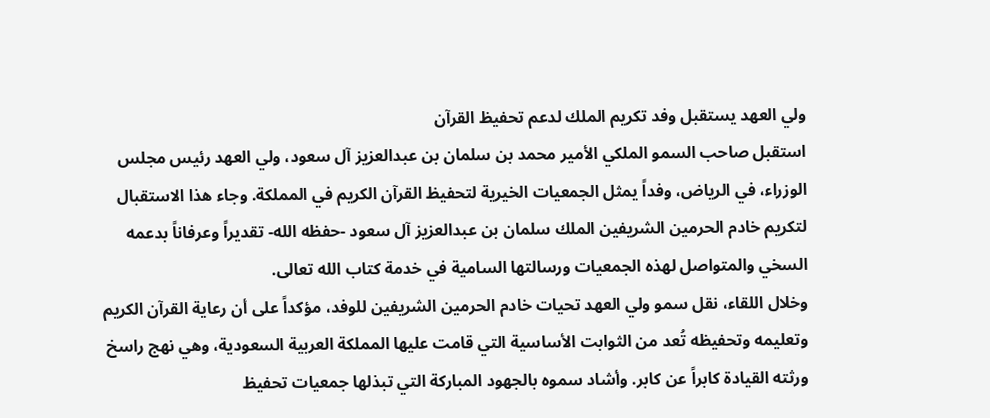ولي العهد يستقبل وفد تكريم الملك لدعم تحفيظ القرآن
استقبل صاحب السمو الملكي الأمير محمد بن سلمان بن عبدالعزيز آل سعود، ولي العهد رئيس مجلس الوزراء، في الرياض، وفداً يمثل الجمعيات الخيرية لتحفيظ القرآن الكريم في المملكة. وجاء هذا الاستقبال لتكريم خادم الحرمين الشريفين الملك سلمان بن عبدالعزيز آل سعود -حفظه الله- تقديراً وعرفاناً بدعمه السخي والمتواصل لهذه الجمعيات ورسالتها السامية في خدمة كتاب الله تعالى.
وخلال اللقاء، نقل سمو ولي العهد تحيات خادم الحرمين الشريفين للوفد، مؤكداً على أن رعاية القرآن الكريم وتعليمه وتحفيظه تُعد من الثوابت الأساسية التي قامت عليها المملكة العربية السعودية، وهي نهج راسخ ورثته القيادة كابراً عن كابر. وأشاد سموه بالجهود المباركة التي تبذلها جمعيات تحفيظ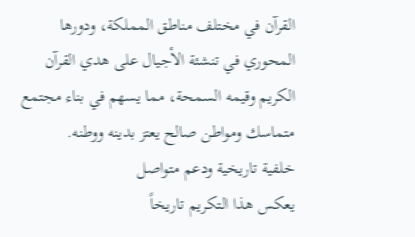القرآن في مختلف مناطق المملكة، ودورها المحوري في تنشئة الأجيال على هدي القرآن الكريم وقيمه السمحة، مما يسهم في بناء مجتمع متماسك ومواطن صالح يعتز بدينه ووطنه.
خلفية تاريخية ودعم متواصل
يعكس هذا التكريم تاريخاً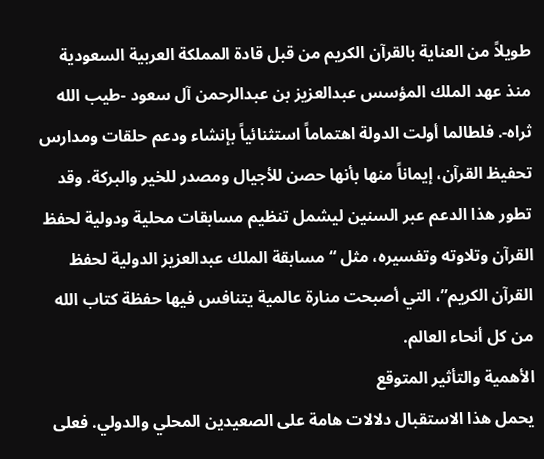طويلاً من العناية بالقرآن الكريم من قبل قادة المملكة العربية السعودية منذ عهد الملك المؤسس عبدالعزيز بن عبدالرحمن آل سعود -طيب الله ثراه-. فلطالما أولت الدولة اهتماماً استثنائياً بإنشاء ودعم حلقات ومدارس تحفيظ القرآن، إيماناً منها بأنها حصن للأجيال ومصدر للخير والبركة. وقد تطور هذا الدعم عبر السنين ليشمل تنظيم مسابقات محلية ودولية لحفظ القرآن وتلاوته وتفسيره، مثل “مسابقة الملك عبدالعزيز الدولية لحفظ القرآن الكريم”، التي أصبحت منارة عالمية يتنافس فيها حفظة كتاب الله من كل أنحاء العالم.
الأهمية والتأثير المتوقع
يحمل هذا الاستقبال دلالات هامة على الصعيدين المحلي والدولي. فعلى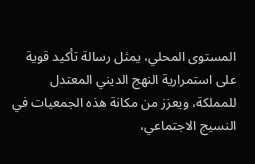المستوى المحلي، يمثل رسالة تأكيد قوية على استمرارية النهج الديني المعتدل للمملكة، ويعزز من مكانة هذه الجمعيات في النسيج الاجتماعي،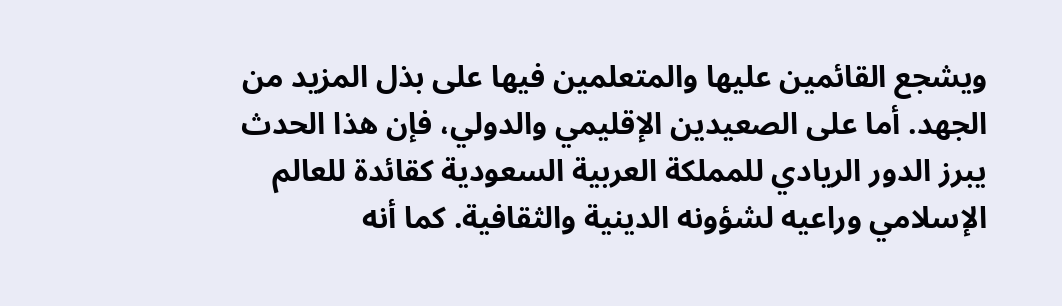ويشجع القائمين عليها والمتعلمين فيها على بذل المزيد من الجهد. أما على الصعيدين الإقليمي والدولي، فإن هذا الحدث يبرز الدور الريادي للمملكة العربية السعودية كقائدة للعالم الإسلامي وراعيه لشؤونه الدينية والثقافية. كما أنه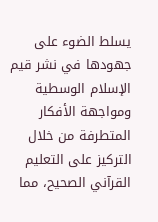يسلط الضوء على جهودها في نشر قيم الإسلام الوسطية ومواجهة الأفكار المتطرفة من خلال التركيز على التعليم القرآني الصحيح، مما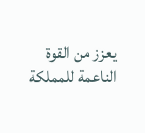يعزز من القوة الناعمة للمملكة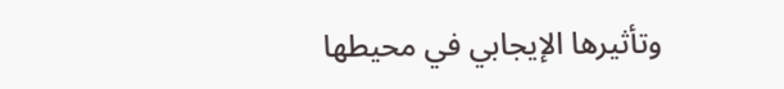وتأثيرها الإيجابي في محيطها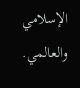الإسلامي والعالمي.